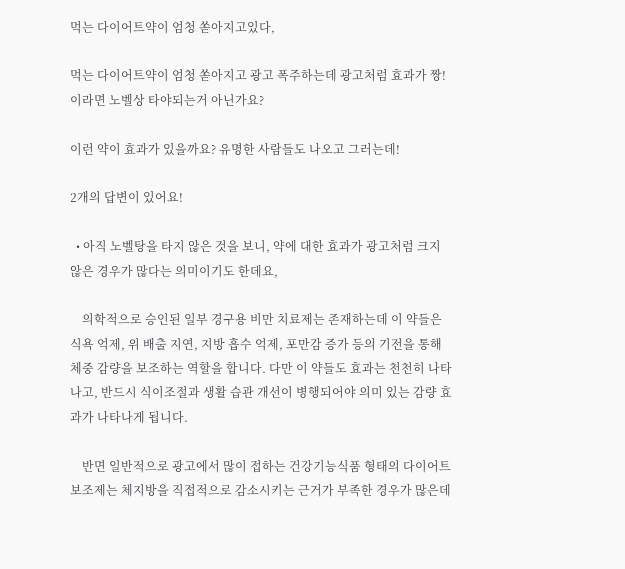먹는 다이어트약이 엄청 쏟아지고있다,

먹는 다이어트약이 엄청 쏟아지고 광고 폭주하는데 광고처럼 효과가 짱! 이라면 노벨상 타야되는거 아닌가요?

이런 약이 효과가 있을까요? 유명한 사람들도 나오고 그러는데!

2개의 답변이 있어요!

  • 아직 노벨탕을 타지 않은 것을 보니, 약에 대한 효과가 광고처럼 크지 않은 경우가 많다는 의미이기도 한데요,

    의학적으로 승인된 일부 경구용 비만 치료제는 존재하는데 이 약들은 식욕 억제, 위 배출 지연, 지방 흡수 억제, 포만감 증가 등의 기전을 통해 체중 감량을 보조하는 역할을 합니다. 다만 이 약들도 효과는 천천히 나타나고, 반드시 식이조절과 생활 습관 개선이 병행되어야 의미 있는 감량 효과가 나타나게 됩니다.

    반면 일반적으로 광고에서 많이 접하는 건강기능식품 형태의 다이어트 보조제는 체지방을 직접적으로 감소시키는 근거가 부족한 경우가 많은데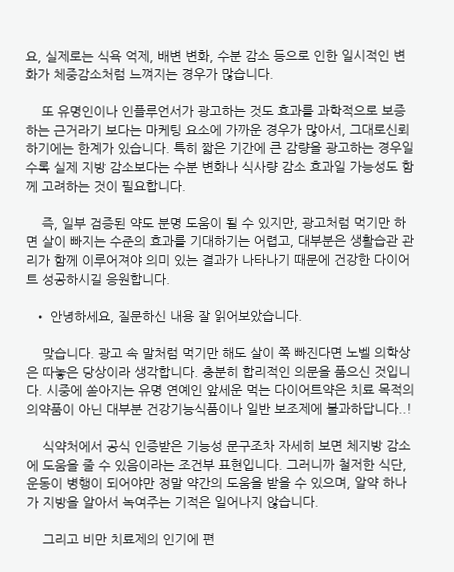요, 실제로는 식욕 억제, 배변 변화, 수분 감소 등으로 인한 일시적인 변화가 체중감소처럼 느껴지는 경우가 많습니다.

    또 유명인이나 인플루언서가 광고하는 것도 효과를 과학적으로 보증하는 근거라기 보다는 마케팅 요소에 가까운 경우가 많아서, 그대로신뢰하기에는 한계가 있습니다. 특히 짧은 기간에 큰 감량을 광고하는 경우일수록 실제 지방 감소보다는 수분 변화나 식사량 감소 효과일 가능성도 함께 고려하는 것이 필요합니다.

    즉, 일부 검증된 약도 분명 도움이 될 수 있지만, 광고처럼 먹기만 하면 살이 빠지는 수준의 효과를 기대하기는 어렵고, 대부분은 생활습관 관리가 함께 이루어져야 의미 있는 결과가 나타나기 때문에 건강한 다이어트 성공하시길 응원합니다.

  • 안녕하세요, 질문하신 내용 잘 읽어보았습니다.

    맞습니다. 광고 속 말처럼 먹기만 해도 살이 쭉 빠진다면 노벨 의학상은 따놓은 당상이라 생각합니다. 충분히 합리적인 의문을 품으신 것입니다. 시중에 쏟아지는 유명 연예인 앞세운 먹는 다이어트약은 치료 목적의 의약품이 아닌 대부분 건강기능식품이나 일반 보조제에 불과하답니다..!

    식약처에서 공식 인증받은 기능성 문구조차 자세히 보면 체지방 감소에 도움을 줄 수 있음이라는 조건부 표현입니다. 그러니까 철저한 식단, 운동이 병행이 되어야만 정말 약간의 도움을 받을 수 있으며, 알약 하나가 지방을 알아서 녹여주는 기적은 일어나지 않습니다.

    그리고 비만 치료제의 인기에 편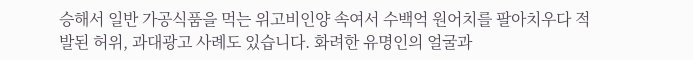승해서 일반 가공식품을 먹는 위고비인양 속여서 수백억 원어치를 팔아치우다 적발된 허위, 과대광고 사례도 있습니다. 화려한 유명인의 얼굴과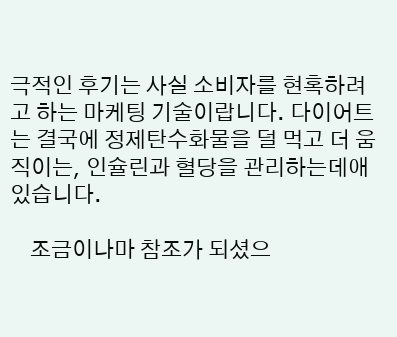극적인 후기는 사실 소비자를 현혹하려고 하는 마케팅 기술이랍니다. 다이어트는 결국에 정제탄수화물을 덜 먹고 더 움직이는, 인슐린과 혈당을 관리하는데애 있습니다.

    조금이나마 참조가 되셨으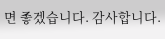면 좋겠습니다. 감사합니다.